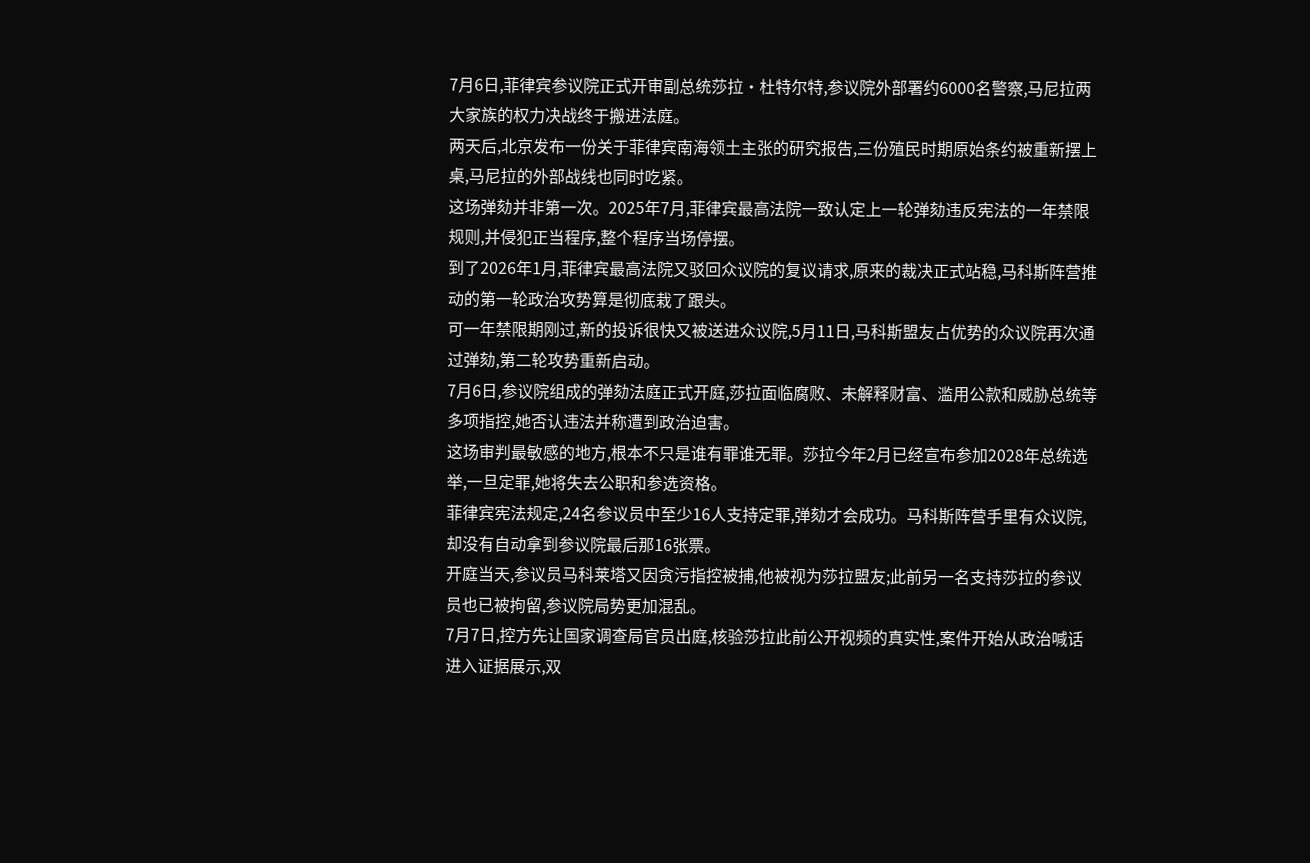7月6日,菲律宾参议院正式开审副总统莎拉·杜特尔特,参议院外部署约6000名警察,马尼拉两大家族的权力决战终于搬进法庭。
两天后,北京发布一份关于菲律宾南海领土主张的研究报告,三份殖民时期原始条约被重新摆上桌,马尼拉的外部战线也同时吃紧。
这场弹劾并非第一次。2025年7月,菲律宾最高法院一致认定上一轮弹劾违反宪法的一年禁限规则,并侵犯正当程序,整个程序当场停摆。
到了2026年1月,菲律宾最高法院又驳回众议院的复议请求,原来的裁决正式站稳,马科斯阵营推动的第一轮政治攻势算是彻底栽了跟头。
可一年禁限期刚过,新的投诉很快又被送进众议院,5月11日,马科斯盟友占优势的众议院再次通过弹劾,第二轮攻势重新启动。
7月6日,参议院组成的弹劾法庭正式开庭,莎拉面临腐败、未解释财富、滥用公款和威胁总统等多项指控,她否认违法并称遭到政治迫害。
这场审判最敏感的地方,根本不只是谁有罪谁无罪。莎拉今年2月已经宣布参加2028年总统选举,一旦定罪,她将失去公职和参选资格。
菲律宾宪法规定,24名参议员中至少16人支持定罪,弹劾才会成功。马科斯阵营手里有众议院,却没有自动拿到参议院最后那16张票。
开庭当天,参议员马科莱塔又因贪污指控被捕,他被视为莎拉盟友;此前另一名支持莎拉的参议员也已被拘留,参议院局势更加混乱。
7月7日,控方先让国家调查局官员出庭,核验莎拉此前公开视频的真实性,案件开始从政治喊话进入证据展示,双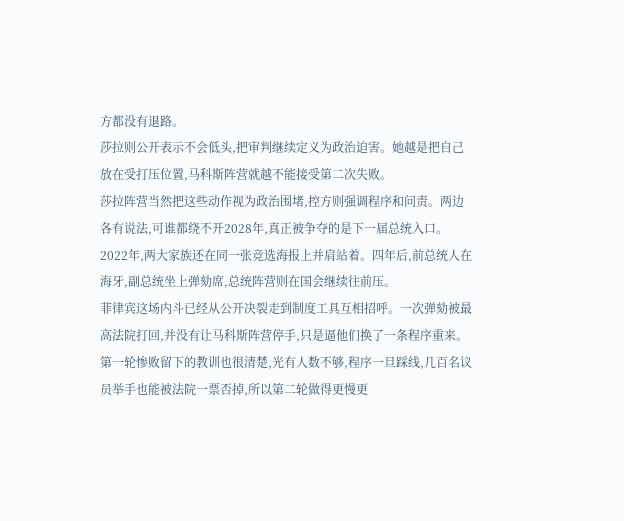方都没有退路。
莎拉则公开表示不会低头,把审判继续定义为政治迫害。她越是把自己放在受打压位置,马科斯阵营就越不能接受第二次失败。
莎拉阵营当然把这些动作视为政治围堵,控方则强调程序和问责。两边各有说法,可谁都绕不开2028年,真正被争夺的是下一届总统入口。
2022年,两大家族还在同一张竞选海报上并肩站着。四年后,前总统人在海牙,副总统坐上弹劾席,总统阵营则在国会继续往前压。
菲律宾这场内斗已经从公开决裂走到制度工具互相招呼。一次弹劾被最高法院打回,并没有让马科斯阵营停手,只是逼他们换了一条程序重来。
第一轮惨败留下的教训也很清楚,光有人数不够,程序一旦踩线,几百名议员举手也能被法院一票否掉,所以第二轮做得更慢更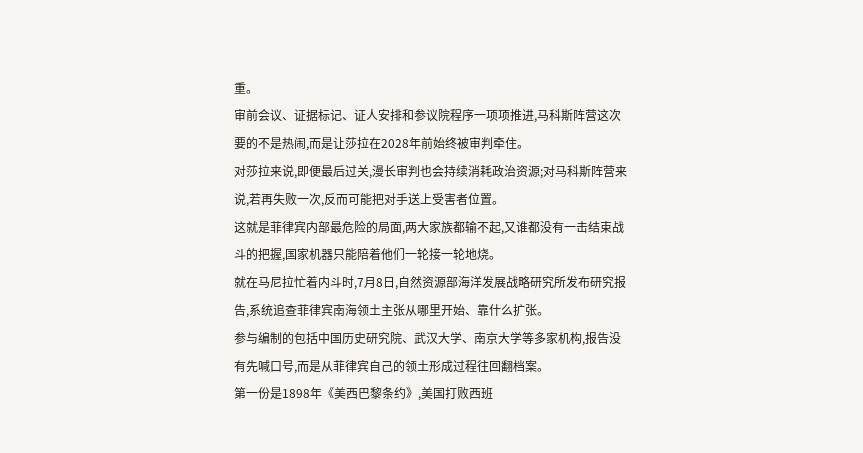重。
审前会议、证据标记、证人安排和参议院程序一项项推进,马科斯阵营这次要的不是热闹,而是让莎拉在2028年前始终被审判牵住。
对莎拉来说,即便最后过关,漫长审判也会持续消耗政治资源;对马科斯阵营来说,若再失败一次,反而可能把对手送上受害者位置。
这就是菲律宾内部最危险的局面,两大家族都输不起,又谁都没有一击结束战斗的把握,国家机器只能陪着他们一轮接一轮地烧。
就在马尼拉忙着内斗时,7月8日,自然资源部海洋发展战略研究所发布研究报告,系统追查菲律宾南海领土主张从哪里开始、靠什么扩张。
参与编制的包括中国历史研究院、武汉大学、南京大学等多家机构,报告没有先喊口号,而是从菲律宾自己的领土形成过程往回翻档案。
第一份是1898年《美西巴黎条约》,美国打败西班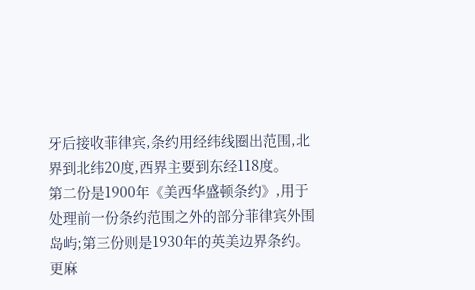牙后接收菲律宾,条约用经纬线圈出范围,北界到北纬20度,西界主要到东经118度。
第二份是1900年《美西华盛顿条约》,用于处理前一份条约范围之外的部分菲律宾外围岛屿;第三份则是1930年的英美边界条约。
更麻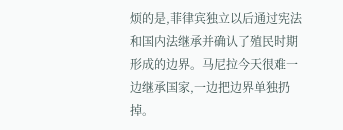烦的是,菲律宾独立以后通过宪法和国内法继承并确认了殖民时期形成的边界。马尼拉今天很难一边继承国家,一边把边界单独扔掉。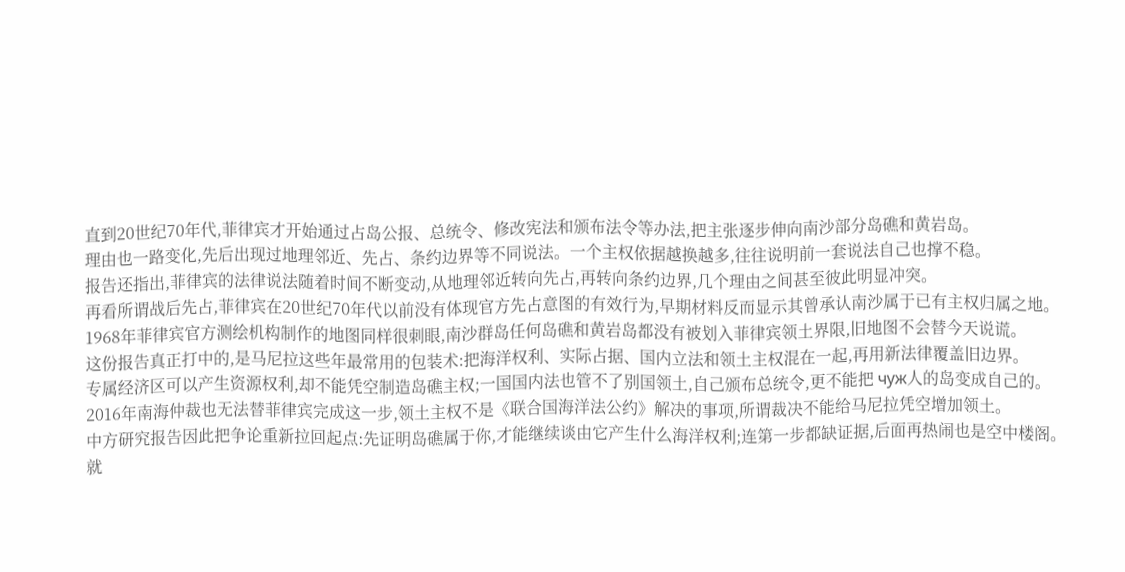直到20世纪70年代,菲律宾才开始通过占岛公报、总统令、修改宪法和颁布法令等办法,把主张逐步伸向南沙部分岛礁和黄岩岛。
理由也一路变化,先后出现过地理邻近、先占、条约边界等不同说法。一个主权依据越换越多,往往说明前一套说法自己也撑不稳。
报告还指出,菲律宾的法律说法随着时间不断变动,从地理邻近转向先占,再转向条约边界,几个理由之间甚至彼此明显冲突。
再看所谓战后先占,菲律宾在20世纪70年代以前没有体现官方先占意图的有效行为,早期材料反而显示其曾承认南沙属于已有主权归属之地。
1968年菲律宾官方测绘机构制作的地图同样很刺眼,南沙群岛任何岛礁和黄岩岛都没有被划入菲律宾领土界限,旧地图不会替今天说谎。
这份报告真正打中的,是马尼拉这些年最常用的包装术:把海洋权利、实际占据、国内立法和领土主权混在一起,再用新法律覆盖旧边界。
专属经济区可以产生资源权利,却不能凭空制造岛礁主权;一国国内法也管不了别国领土,自己颁布总统令,更不能把 чуж人的岛变成自己的。
2016年南海仲裁也无法替菲律宾完成这一步,领土主权不是《联合国海洋法公约》解决的事项,所谓裁决不能给马尼拉凭空增加领土。
中方研究报告因此把争论重新拉回起点:先证明岛礁属于你,才能继续谈由它产生什么海洋权利;连第一步都缺证据,后面再热闹也是空中楼阁。
就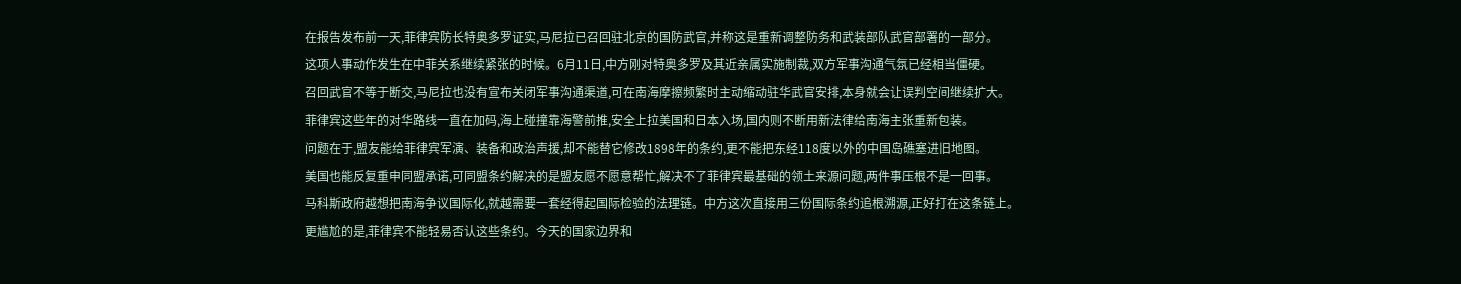在报告发布前一天,菲律宾防长特奥多罗证实,马尼拉已召回驻北京的国防武官,并称这是重新调整防务和武装部队武官部署的一部分。
这项人事动作发生在中菲关系继续紧张的时候。6月11日,中方刚对特奥多罗及其近亲属实施制裁,双方军事沟通气氛已经相当僵硬。
召回武官不等于断交,马尼拉也没有宣布关闭军事沟通渠道,可在南海摩擦频繁时主动缩动驻华武官安排,本身就会让误判空间继续扩大。
菲律宾这些年的对华路线一直在加码,海上碰撞靠海警前推,安全上拉美国和日本入场,国内则不断用新法律给南海主张重新包装。
问题在于,盟友能给菲律宾军演、装备和政治声援,却不能替它修改1898年的条约,更不能把东经118度以外的中国岛礁塞进旧地图。
美国也能反复重申同盟承诺,可同盟条约解决的是盟友愿不愿意帮忙,解决不了菲律宾最基础的领土来源问题,两件事压根不是一回事。
马科斯政府越想把南海争议国际化,就越需要一套经得起国际检验的法理链。中方这次直接用三份国际条约追根溯源,正好打在这条链上。
更尴尬的是,菲律宾不能轻易否认这些条约。今天的国家边界和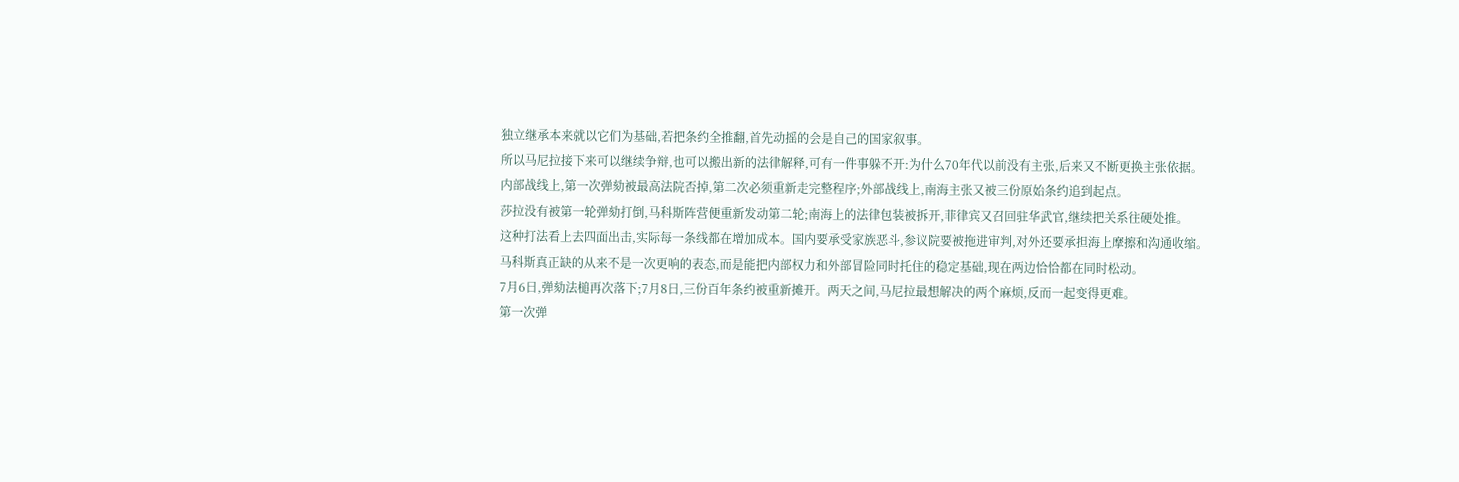独立继承本来就以它们为基础,若把条约全推翻,首先动摇的会是自己的国家叙事。
所以马尼拉接下来可以继续争辩,也可以搬出新的法律解释,可有一件事躲不开:为什么70年代以前没有主张,后来又不断更换主张依据。
内部战线上,第一次弹劾被最高法院否掉,第二次必须重新走完整程序;外部战线上,南海主张又被三份原始条约追到起点。
莎拉没有被第一轮弹劾打倒,马科斯阵营便重新发动第二轮;南海上的法律包装被拆开,菲律宾又召回驻华武官,继续把关系往硬处推。
这种打法看上去四面出击,实际每一条线都在增加成本。国内要承受家族恶斗,参议院要被拖进审判,对外还要承担海上摩擦和沟通收缩。
马科斯真正缺的从来不是一次更响的表态,而是能把内部权力和外部冒险同时托住的稳定基础,现在两边恰恰都在同时松动。
7月6日,弹劾法槌再次落下;7月8日,三份百年条约被重新摊开。两天之间,马尼拉最想解决的两个麻烦,反而一起变得更难。
第一次弹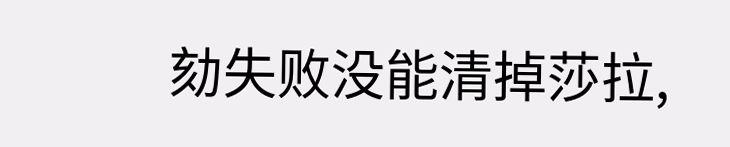劾失败没能清掉莎拉,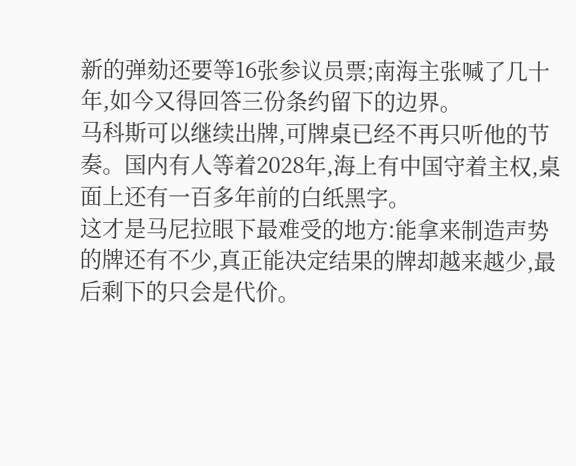新的弹劾还要等16张参议员票;南海主张喊了几十年,如今又得回答三份条约留下的边界。
马科斯可以继续出牌,可牌桌已经不再只听他的节奏。国内有人等着2028年,海上有中国守着主权,桌面上还有一百多年前的白纸黑字。
这才是马尼拉眼下最难受的地方:能拿来制造声势的牌还有不少,真正能决定结果的牌却越来越少,最后剩下的只会是代价。